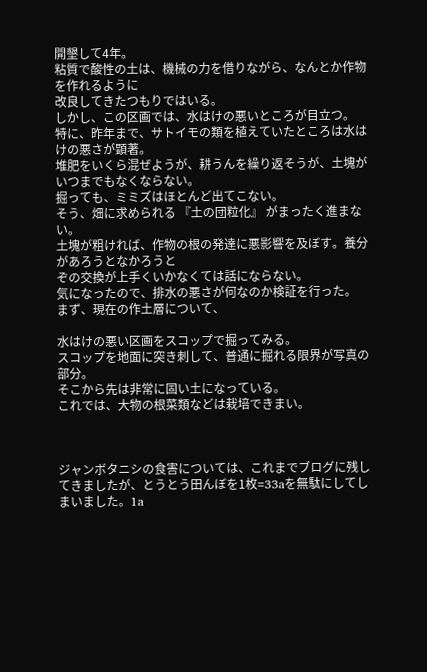開墾して4年。
粘質で酸性の土は、機械の力を借りながら、なんとか作物を作れるように
改良してきたつもりではいる。
しかし、この区画では、水はけの悪いところが目立つ。
特に、昨年まで、サトイモの類を植えていたところは水はけの悪さが顕著。
堆肥をいくら混ぜようが、耕うんを繰り返そうが、土塊がいつまでもなくならない。
掘っても、ミミズはほとんど出てこない。
そう、畑に求められる 『土の団粒化』 がまったく進まない。
土塊が粗ければ、作物の根の発達に悪影響を及ぼす。養分があろうとなかろうと
ぞの交換が上手くいかなくては話にならない。
気になったので、排水の悪さが何なのか検証を行った。
まず、現在の作土層について、

水はけの悪い区画をスコップで掘ってみる。
スコップを地面に突き刺して、普通に掘れる限界が写真の部分。
そこから先は非常に固い土になっている。
これでは、大物の根菜類などは栽培できまい。



ジャンボタニシの食害については、これまでブログに残してきましたが、とうとう田んぼを1枚=33aを無駄にしてしまいました。1a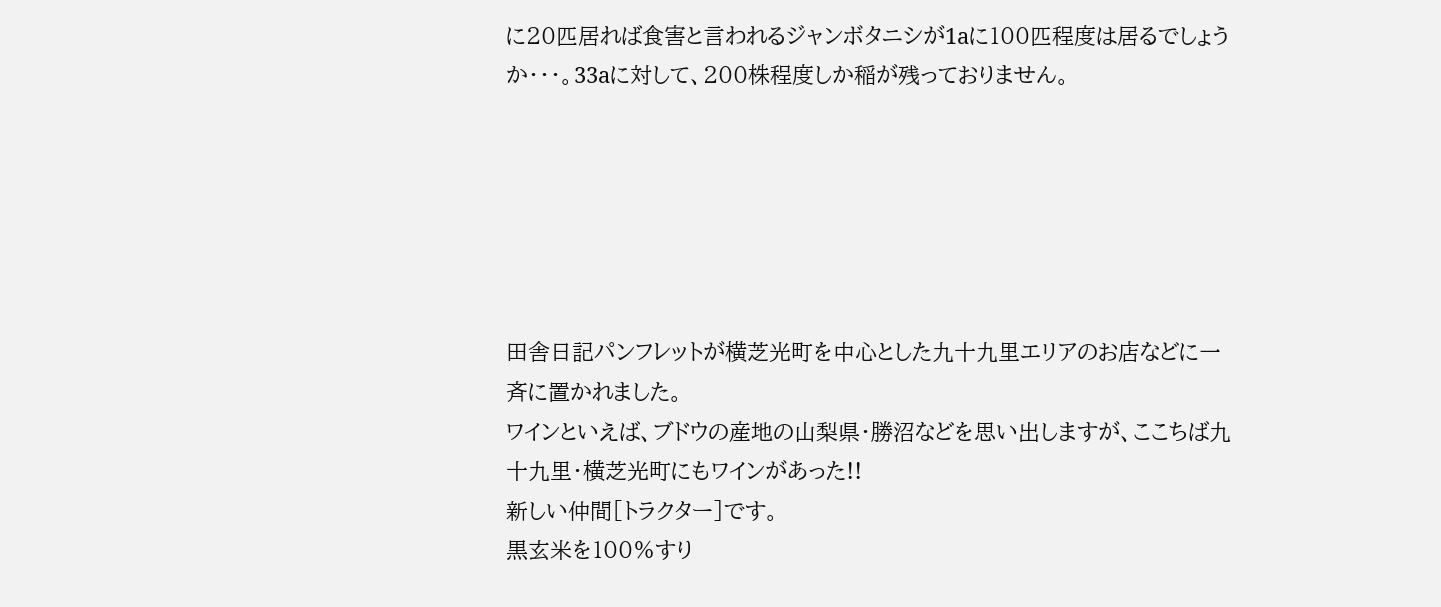に20匹居れば食害と言われるジャンボタニシが1aに100匹程度は居るでしょうか・・・。33aに対して、200株程度しか稲が残っておりません。






田舎日記パンフレットが横芝光町を中心とした九十九里エリアのお店などに一斉に置かれました。
ワインといえば、ブドウの産地の山梨県・勝沼などを思い出しますが、ここちば九十九里・横芝光町にもワインがあった!!
新しい仲間[トラクター]です。
黒玄米を100%すり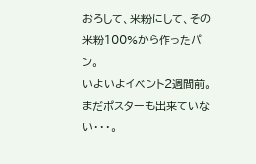おろして、米粉にして、その米粉100%から作ったパン。
いよいよイベント2週間前。まだポスターも出来ていない・・・。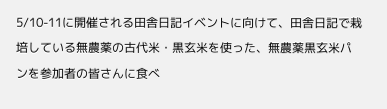5/10-11に開催される田舎日記イベントに向けて、田舎日記で栽培している無農薬の古代米・黒玄米を使った、無農薬黒玄米パンを参加者の皆さんに食べ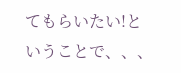てもらいたい!ということで、、、